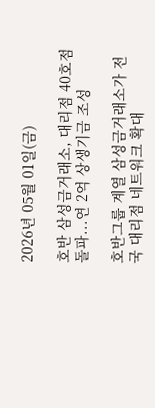2026년 05월 01일(금)

호반 삼성금거래소, 대리점 40호점 돌파...연 2억 상생기금 조성

호반그룹 계열 삼성금거래소가 전국 대리점 네트워크 확대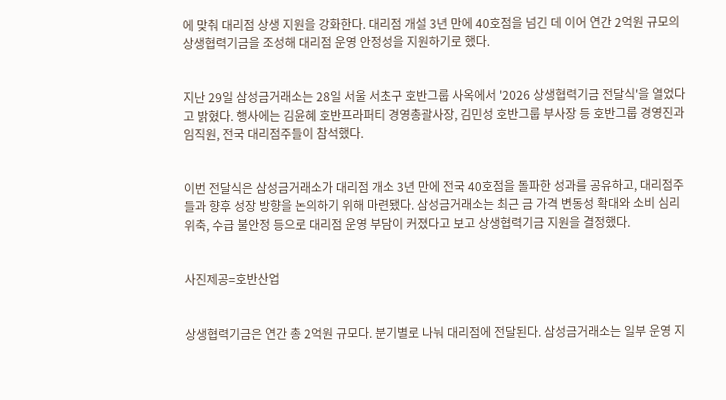에 맞춰 대리점 상생 지원을 강화한다. 대리점 개설 3년 만에 40호점을 넘긴 데 이어 연간 2억원 규모의 상생협력기금을 조성해 대리점 운영 안정성을 지원하기로 했다.


지난 29일 삼성금거래소는 28일 서울 서초구 호반그룹 사옥에서 '2026 상생협력기금 전달식'을 열었다고 밝혔다. 행사에는 김윤혜 호반프라퍼티 경영총괄사장, 김민성 호반그룹 부사장 등 호반그룹 경영진과 임직원, 전국 대리점주들이 참석했다.


이번 전달식은 삼성금거래소가 대리점 개소 3년 만에 전국 40호점을 돌파한 성과를 공유하고, 대리점주들과 향후 성장 방향을 논의하기 위해 마련됐다. 삼성금거래소는 최근 금 가격 변동성 확대와 소비 심리 위축, 수급 불안정 등으로 대리점 운영 부담이 커졌다고 보고 상생협력기금 지원을 결정했다.


사진제공=호반산업


상생협력기금은 연간 총 2억원 규모다. 분기별로 나눠 대리점에 전달된다. 삼성금거래소는 일부 운영 지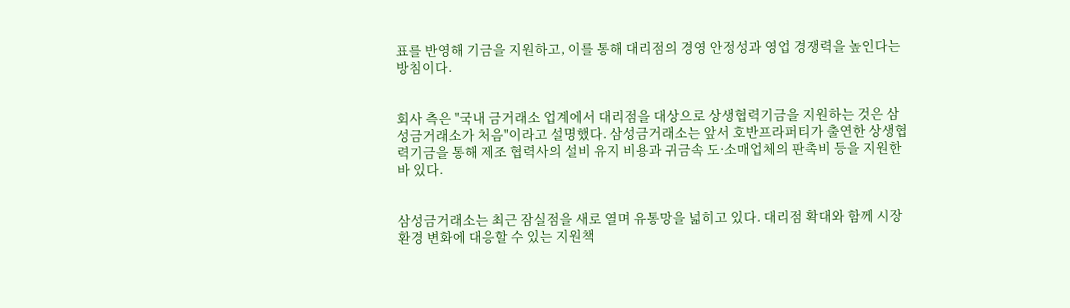표를 반영해 기금을 지원하고, 이를 통해 대리점의 경영 안정성과 영업 경쟁력을 높인다는 방침이다.


회사 측은 "국내 금거래소 업계에서 대리점을 대상으로 상생협력기금을 지원하는 것은 삼성금거래소가 처음"이라고 설명했다. 삼성금거래소는 앞서 호반프라퍼티가 출연한 상생협력기금을 통해 제조 협력사의 설비 유지 비용과 귀금속 도·소매업체의 판촉비 등을 지원한 바 있다.


삼성금거래소는 최근 잠실점을 새로 열며 유통망을 넓히고 있다. 대리점 확대와 함께 시장 환경 변화에 대응할 수 있는 지원책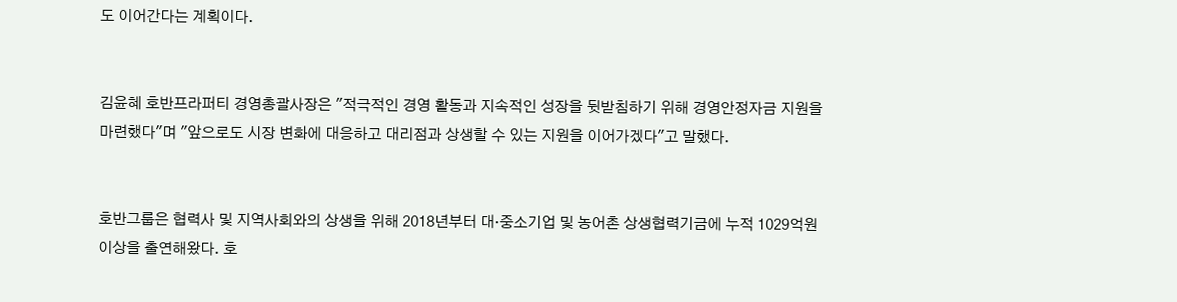도 이어간다는 계획이다.


김윤혜 호반프라퍼티 경영총괄사장은 "적극적인 경영 활동과 지속적인 성장을 뒷받침하기 위해 경영안정자금 지원을 마련했다"며 "앞으로도 시장 변화에 대응하고 대리점과 상생할 수 있는 지원을 이어가겠다"고 말했다.


호반그룹은 협력사 및 지역사회와의 상생을 위해 2018년부터 대·중소기업 및 농어촌 상생협력기금에 누적 1029억원 이상을 출연해왔다. 호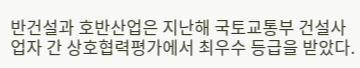반건설과 호반산업은 지난해 국토교통부 건설사업자 간 상호협력평가에서 최우수 등급을 받았다.